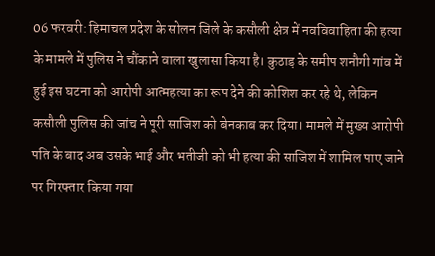06 फरवरी: हिमाचल प्रदेश के सोलन जिले के कसौली क्षेत्र में नवविवाहिता की हत्या के मामले में पुलिस ने चौंकाने वाला खुलासा किया है। कुठाड़ के समीप शनौगी गांव में हुई इस घटना को आरोपी आत्महत्या का रूप देने की कोशिश कर रहे थे, लेकिन कसौली पुलिस की जांच ने पूरी साजिश को बेनकाब कर दिया। मामले में मुख्य आरोपी पति के बाद अब उसके भाई और भतीजी को भी हत्या की साजिश में शामिल पाए जाने पर गिरफ्तार किया गया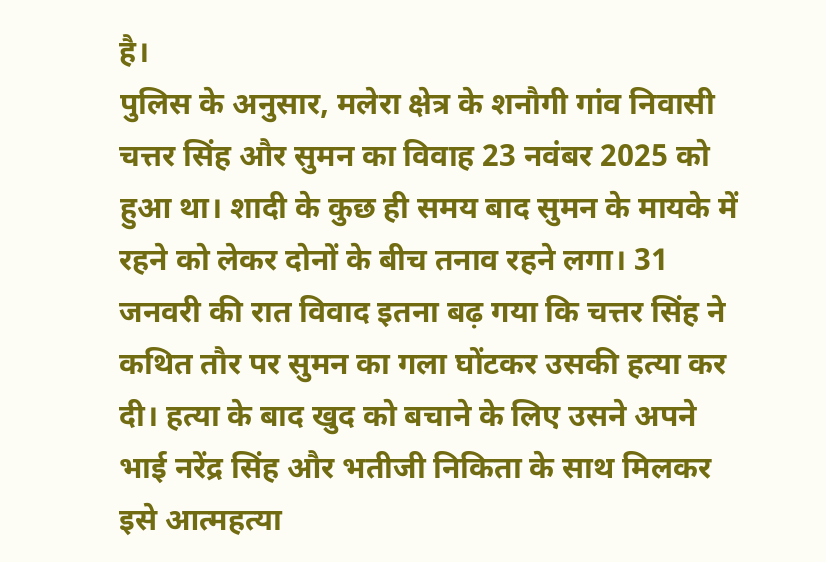है।
पुलिस के अनुसार, मलेरा क्षेत्र के शनौगी गांव निवासी चत्तर सिंह और सुमन का विवाह 23 नवंबर 2025 को हुआ था। शादी के कुछ ही समय बाद सुमन के मायके में रहने को लेकर दोनों के बीच तनाव रहने लगा। 31 जनवरी की रात विवाद इतना बढ़ गया कि चत्तर सिंह ने कथित तौर पर सुमन का गला घोंटकर उसकी हत्या कर दी। हत्या के बाद खुद को बचाने के लिए उसने अपने भाई नरेंद्र सिंह और भतीजी निकिता के साथ मिलकर इसे आत्महत्या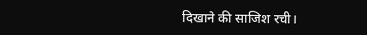दिखाने की साजिश रची।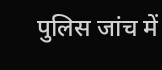पुलिस जांच में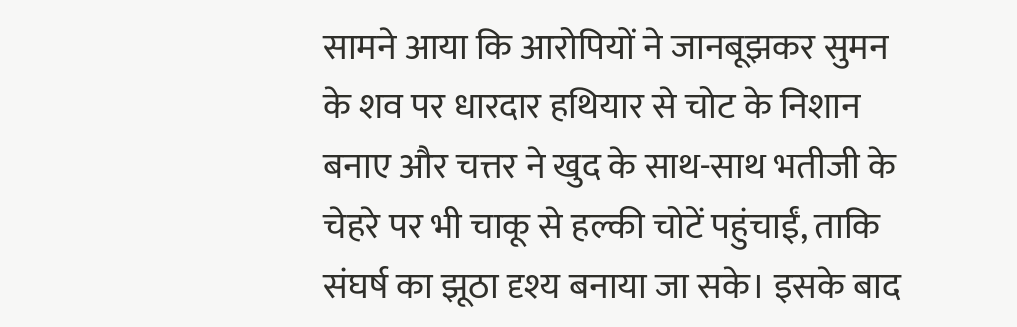सामने आया कि आरोपियों ने जानबूझकर सुमन के शव पर धारदार हथियार से चोट के निशान बनाए और चत्तर ने खुद के साथ-साथ भतीजी के चेहरे पर भी चाकू से हल्की चोटें पहुंचाईं, ताकि संघर्ष का झूठा दृश्य बनाया जा सके। इसके बाद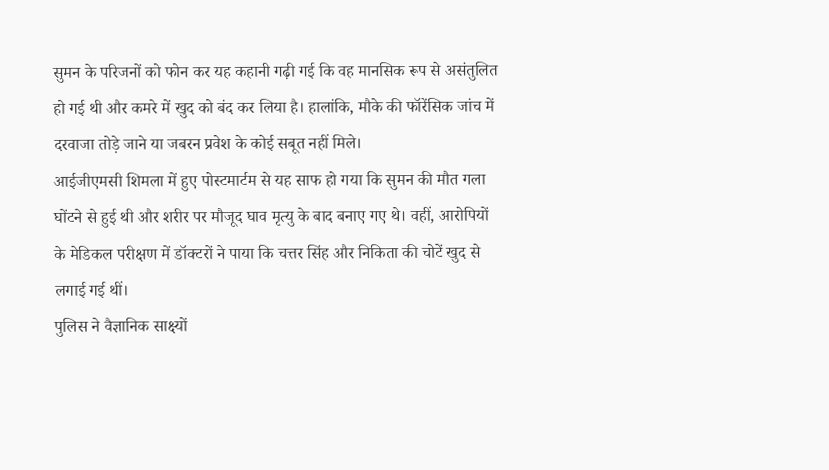सुमन के परिजनों को फोन कर यह कहानी गढ़ी गई कि वह मानसिक रूप से असंतुलित हो गई थी और कमरे में खुद को बंद कर लिया है। हालांकि, मौके की फॉरेंसिक जांच में दरवाजा तोड़े जाने या जबरन प्रवेश के कोई सबूत नहीं मिले।
आईजीएमसी शिमला में हुए पोस्टमार्टम से यह साफ हो गया कि सुमन की मौत गला घोंटने से हुई थी और शरीर पर मौजूद घाव मृत्यु के बाद बनाए गए थे। वहीं, आरोपियों के मेडिकल परीक्षण में डॉक्टरों ने पाया कि चत्तर सिंह और निकिता की चोटें खुद से लगाई गई थीं।
पुलिस ने वैज्ञानिक साक्ष्यों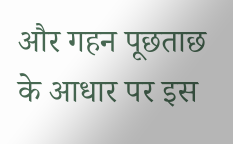और गहन पूछताछ के आधार पर इस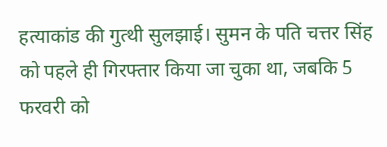हत्याकांड की गुत्थी सुलझाई। सुमन के पति चत्तर सिंह को पहले ही गिरफ्तार किया जा चुका था, जबकि 5 फरवरी को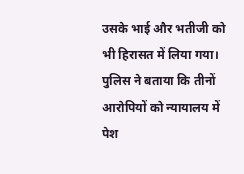उसके भाई और भतीजी को भी हिरासत में लिया गया। पुलिस ने बताया कि तीनों आरोपियों को न्यायालय में पेश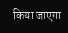किया जाएगा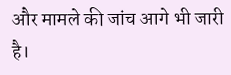और मामले की जांच आगे भी जारी है।